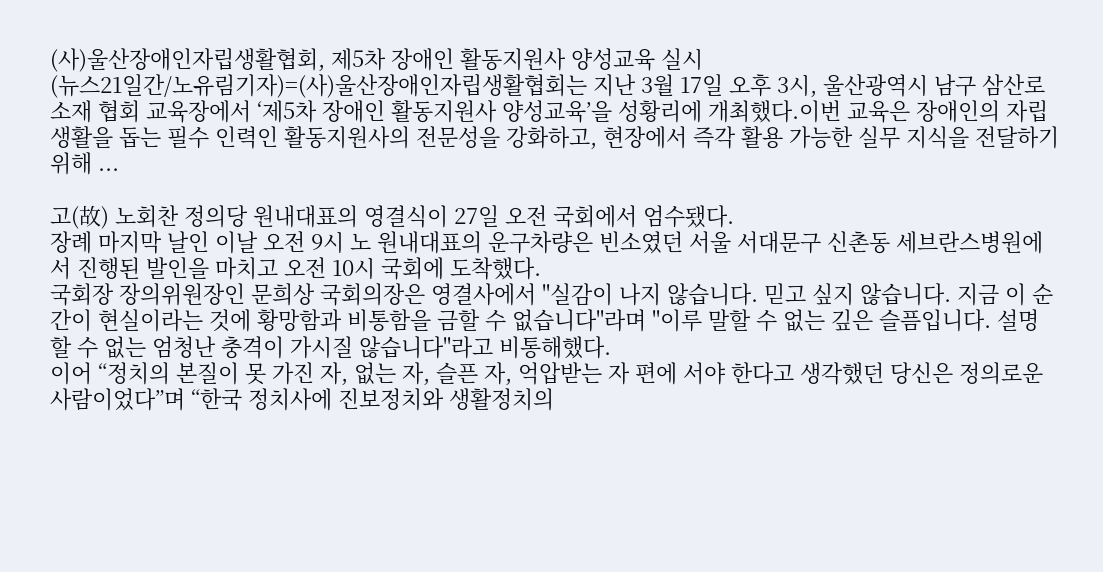(사)울산장애인자립생활협회, 제5차 장애인 활동지원사 양성교육 실시
(뉴스21일간/노유림기자)=(사)울산장애인자립생활협회는 지난 3월 17일 오후 3시, 울산광역시 남구 삼산로 소재 협회 교육장에서 ‘제5차 장애인 활동지원사 양성교육’을 성황리에 개최했다.이번 교육은 장애인의 자립 생활을 돕는 필수 인력인 활동지원사의 전문성을 강화하고, 현장에서 즉각 활용 가능한 실무 지식을 전달하기 위해 ...

고(故) 노회찬 정의당 원내대표의 영결식이 27일 오전 국회에서 엄수됐다.
장례 마지막 날인 이날 오전 9시 노 원내대표의 운구차량은 빈소였던 서울 서대문구 신촌동 세브란스병원에서 진행된 발인을 마치고 오전 10시 국회에 도착했다.
국회장 장의위원장인 문희상 국회의장은 영결사에서 "실감이 나지 않습니다. 믿고 싶지 않습니다. 지금 이 순간이 현실이라는 것에 황망함과 비통함을 금할 수 없습니다"라며 "이루 말할 수 없는 깊은 슬픔입니다. 설명할 수 없는 엄청난 충격이 가시질 않습니다"라고 비통해했다.
이어 “정치의 본질이 못 가진 자, 없는 자, 슬픈 자, 억압받는 자 편에 서야 한다고 생각했던 당신은 정의로운 사람이었다”며 “한국 정치사에 진보정치와 생활정치의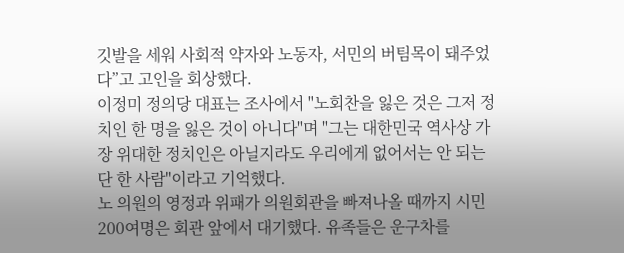깃발을 세워 사회적 약자와 노동자, 서민의 버팀목이 돼주었다”고 고인을 회상했다.
이정미 정의당 대표는 조사에서 "노회찬을 잃은 것은 그저 정치인 한 명을 잃은 것이 아니다"며 "그는 대한민국 역사상 가장 위대한 정치인은 아닐지라도 우리에게 없어서는 안 되는 단 한 사람"이라고 기억했다.
노 의원의 영정과 위패가 의원회관을 빠져나올 때까지 시민 200여명은 회관 앞에서 대기했다. 유족들은 운구차를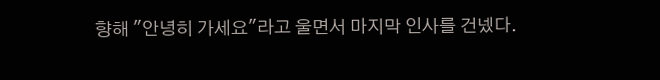향해 "안녕히 가세요"라고 울면서 마지막 인사를 건넸다.